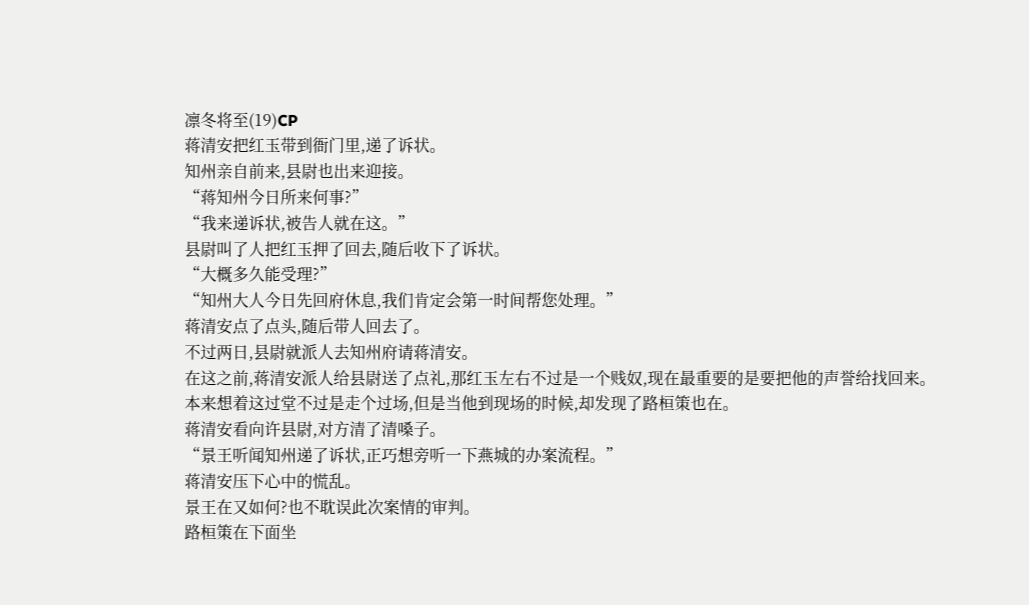凛冬将至(19)CP
蒋清安把红玉带到衙门里,递了诉状。
知州亲自前来,县尉也出来迎接。
“蒋知州今日所来何事?”
“我来递诉状,被告人就在这。”
县尉叫了人把红玉押了回去,随后收下了诉状。
“大概多久能受理?”
“知州大人今日先回府休息,我们肯定会第一时间帮您处理。”
蒋清安点了点头,随后带人回去了。
不过两日,县尉就派人去知州府请蒋清安。
在这之前,蒋清安派人给县尉送了点礼,那红玉左右不过是一个贱奴,现在最重要的是要把他的声誉给找回来。
本来想着这过堂不过是走个过场,但是当他到现场的时候,却发现了路桓策也在。
蒋清安看向许县尉,对方清了清嗓子。
“景王听闻知州递了诉状,正巧想旁听一下燕城的办案流程。”
蒋清安压下心中的慌乱。
景王在又如何?也不耽误此次案情的审判。
路桓策在下面坐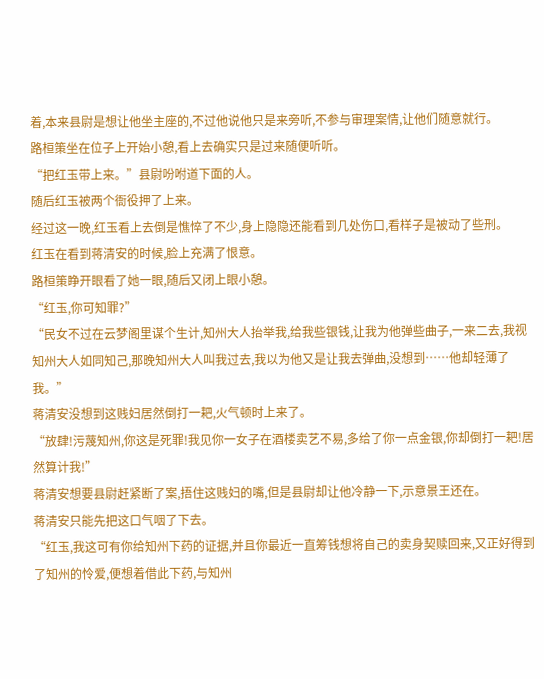着,本来县尉是想让他坐主座的,不过他说他只是来旁听,不参与审理案情,让他们随意就行。
路桓策坐在位子上开始小憩,看上去确实只是过来随便听听。
“把红玉带上来。”县尉吩咐道下面的人。
随后红玉被两个衙役押了上来。
经过这一晚,红玉看上去倒是憔悴了不少,身上隐隐还能看到几处伤口,看样子是被动了些刑。
红玉在看到蒋清安的时候,脸上充满了恨意。
路桓策睁开眼看了她一眼,随后又闭上眼小憩。
“红玉,你可知罪?”
“民女不过在云梦阁里谋个生计,知州大人抬举我,给我些银钱,让我为他弹些曲子,一来二去,我视知州大人如同知己,那晚知州大人叫我过去,我以为他又是让我去弹曲,没想到……他却轻薄了我。”
蒋清安没想到这贱妇居然倒打一耙,火气顿时上来了。
“放肆!污蔑知州,你这是死罪!我见你一女子在酒楼卖艺不易,多给了你一点金银,你却倒打一耙!居然算计我!”
蒋清安想要县尉赶紧断了案,捂住这贱妇的嘴,但是县尉却让他冷静一下,示意景王还在。
蒋清安只能先把这口气咽了下去。
“红玉,我这可有你给知州下药的证据,并且你最近一直筹钱想将自己的卖身契赎回来,又正好得到了知州的怜爱,便想着借此下药,与知州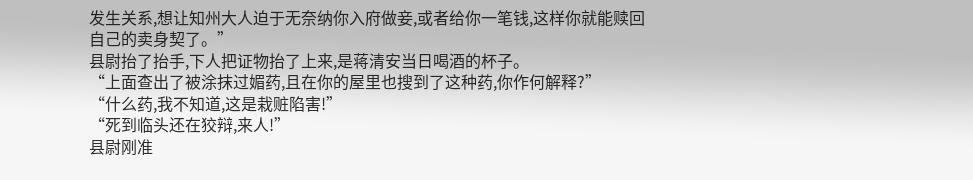发生关系,想让知州大人迫于无奈纳你入府做妾,或者给你一笔钱,这样你就能赎回自己的卖身契了。”
县尉抬了抬手,下人把证物抬了上来,是蒋清安当日喝酒的杯子。
“上面查出了被涂抹过媚药,且在你的屋里也搜到了这种药,你作何解释?”
“什么药,我不知道,这是栽赃陷害!”
“死到临头还在狡辩,来人!”
县尉刚准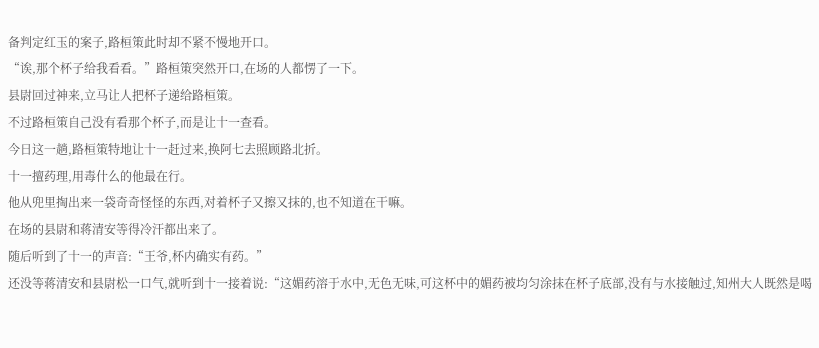备判定红玉的案子,路桓策此时却不紧不慢地开口。
“诶,那个杯子给我看看。”路桓策突然开口,在场的人都愣了一下。
县尉回过神来,立马让人把杯子递给路桓策。
不过路桓策自己没有看那个杯子,而是让十一查看。
今日这一趟,路桓策特地让十一赶过来,换阿七去照顾路北折。
十一擅药理,用毒什么的他最在行。
他从兜里掏出来一袋奇奇怪怪的东西,对着杯子又擦又抹的,也不知道在干嘛。
在场的县尉和蒋清安等得冷汗都出来了。
随后听到了十一的声音:“王爷,杯内确实有药。”
还没等蒋清安和县尉松一口气,就听到十一接着说:“这媚药溶于水中,无色无味,可这杯中的媚药被均匀涂抹在杯子底部,没有与水接触过,知州大人既然是喝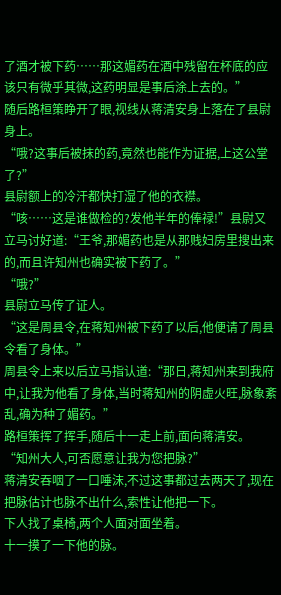了酒才被下药……那这媚药在酒中残留在杯底的应该只有微乎其微,这药明显是事后涂上去的。”
随后路桓策睁开了眼,视线从蒋清安身上落在了县尉身上。
“哦?这事后被抹的药,竟然也能作为证据,上这公堂了?”
县尉额上的冷汗都快打湿了他的衣襟。
“咳……这是谁做检的?发他半年的俸禄!”县尉又立马讨好道:“王爷,那媚药也是从那贱妇房里搜出来的,而且许知州也确实被下药了。”
“哦?”
县尉立马传了证人。
“这是周县令,在蒋知州被下药了以后,他便请了周县令看了身体。”
周县令上来以后立马指认道:“那日,蒋知州来到我府中,让我为他看了身体,当时蒋知州的阴虚火旺,脉象紊乱,确为种了媚药。”
路桓策挥了挥手,随后十一走上前,面向蒋清安。
“知州大人,可否愿意让我为您把脉?”
蒋清安吞咽了一口唾沫,不过这事都过去两天了,现在把脉估计也脉不出什么,索性让他把一下。
下人找了桌椅,两个人面对面坐着。
十一摸了一下他的脉。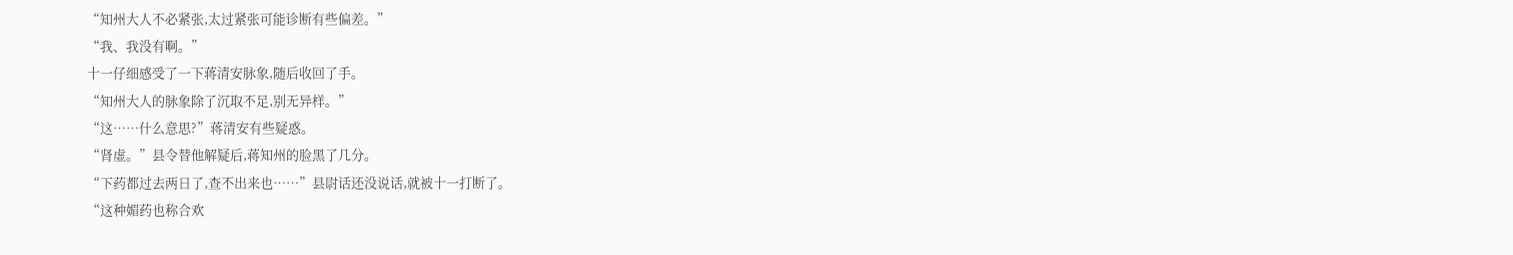“知州大人不必紧张,太过紧张可能诊断有些偏差。”
“我、我没有啊。”
十一仔细感受了一下蒋清安脉象,随后收回了手。
“知州大人的脉象除了沉取不足,别无异样。”
“这……什么意思?”蒋清安有些疑惑。
“肾虚。”县令替他解疑后,蒋知州的脸黑了几分。
“下药都过去两日了,查不出来也……”县尉话还没说话,就被十一打断了。
“这种媚药也称合欢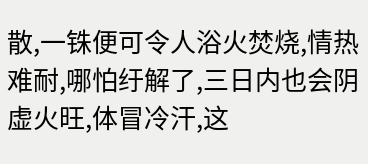散,一铢便可令人浴火焚烧,情热难耐,哪怕纡解了,三日内也会阴虚火旺,体冒冷汗,这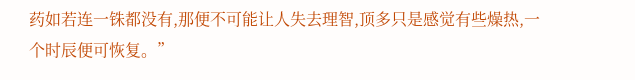药如若连一铢都没有,那便不可能让人失去理智,顶多只是感觉有些燥热,一个时辰便可恢复。”